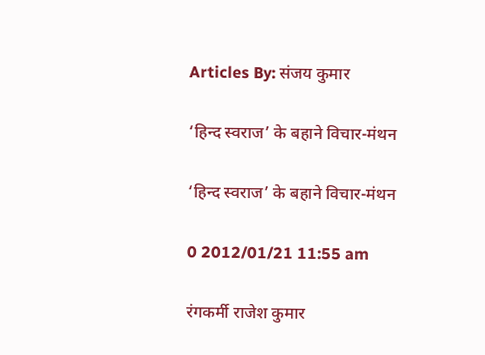Articles By: संजय कुमार

‘हिन्द स्वराज’ के बहाने विचार-मंथन

‘हिन्द स्वराज’ के बहाने विचार-मंथन

0 2012/01/21 11:55 am

रंगकर्मी राजेश कुमार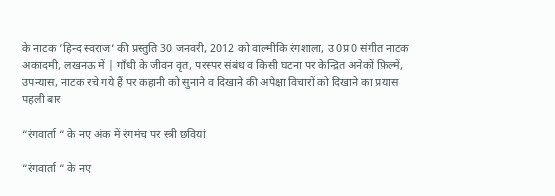के नाटक ’हिन्द स्वराज’ की प्रस्तुति 30 जनवरी, 2012 को वाल्मीकि रंगशाला, उ0प्र0 संगीत नाटक अकादमी, लखनऊ में | गाँधी के जीवन वृत, परस्पर संबंध व किसी घटना पर केन्द्रित अनेकों फ़िल्में, उपन्यास, नाटक रचे गये हैं पर कहानी को सुनाने व दिखाने की अपेक्षा विचारों को दिखाने का प्रयास पहली बार

“रंगवार्ता “ के नए अंक में रंगमंच पर स्त्री छवियां

“रंगवार्ता “ के नए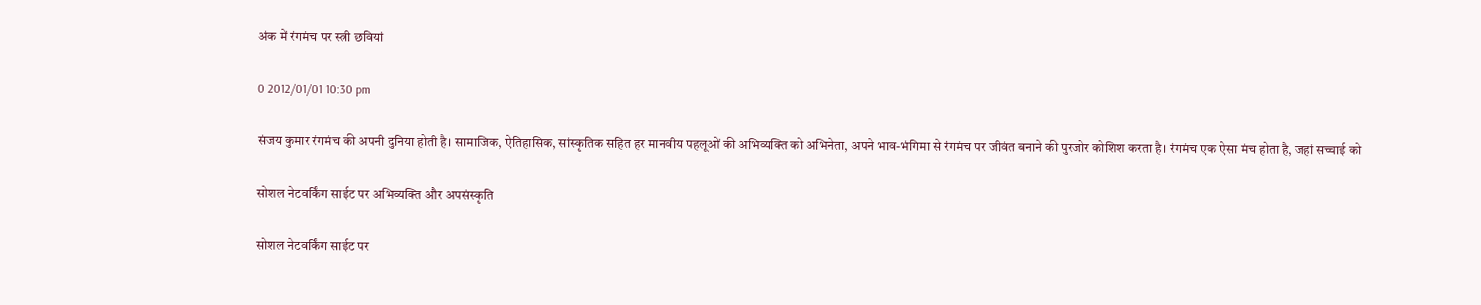अंक में रंगमंच पर स्त्री छवियां

0 2012/01/01 10:30 pm

संजय कुमार रंगमंच की अपनी दुनिया होती है। सामाजिक, ऐतिहासिक, सांस्कृतिक सहित हर मानवीय पहलूओं की अभिव्यक्ति को अभिनेता, अपने भाव-भंगिमा से रंगमंच पर जीवंत बनाने की पुरजोर कोशिश करता है। रंगमंच एक ऐसा मंच होता है, जहां सच्चाई को

सोशल नेटवर्किंग साईट पर अभिव्यक्ति और अपसंस्कृति

सोशल नेटवर्किंग साईट पर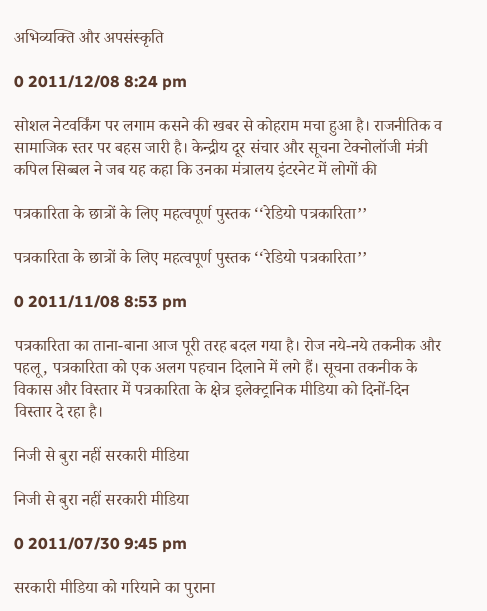अभिव्यक्ति और अपसंस्कृति

0 2011/12/08 8:24 pm

सोशल नेटवर्किंग पर लगाम कसने की खबर से कोहराम मचा हुआ है। राजनीतिक व सामाजिक स्तर पर बहस जारी है। केन्द्रीय दूर संचार और सूचना टेक्नोलॉजी मंत्री कपिल सिब्बल ने जब यह कहा कि उनका मंत्रालय इंटरनेट में लोगों की

पत्रकारिता के छात्रों के लिए महत्वपूर्ण पुस्तक ‘‘रेडियो पत्रकारिता’’

पत्रकारिता के छात्रों के लिए महत्वपूर्ण पुस्तक ‘‘रेडियो पत्रकारिता’’

0 2011/11/08 8:53 pm

पत्रकारिता का ताना-बाना आज पूरी तरह बदल गया है। रोज नये-नये तकनीक और पहलू, पत्रकारिता को एक अलग पहचान दिलाने में लगे हैं। सूचना तकनीक के विकास और विस्तार में पत्रकारिता के क्षेत्र इलेक्ट्रानिक मीडिया को दिनों-दिन विस्तार दे रहा है।

निजी से बुरा नहीं सरकारी मीडिया

निजी से बुरा नहीं सरकारी मीडिया

0 2011/07/30 9:45 pm

सरकारी मीडिया को गरियाने का पुराना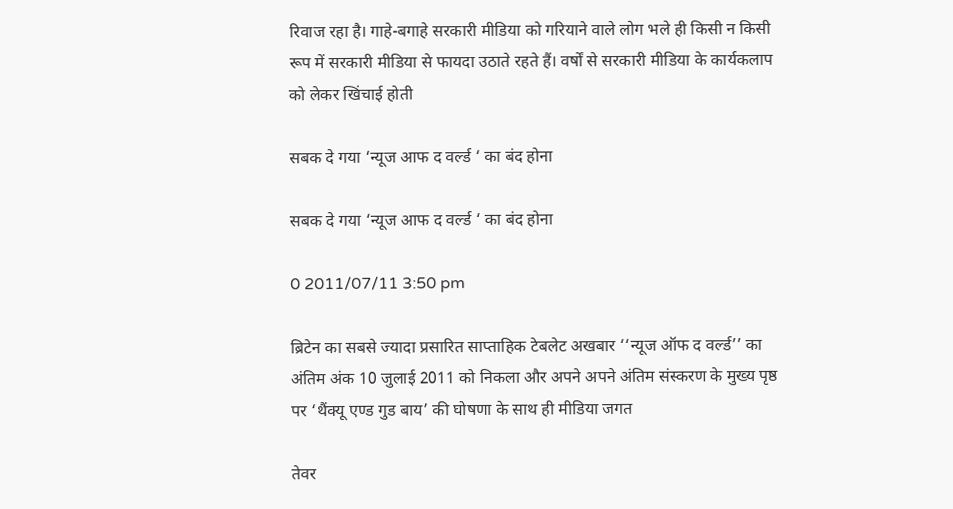रिवाज रहा है। गाहे-बगाहे सरकारी मीडिया को गरियाने वाले लोग भले ही किसी न किसी रूप में सरकारी मीडिया से फायदा उठाते रहते हैं। वर्षों से सरकारी मीडिया के कार्यकलाप को लेकर खिंचाई होती

सबक दे गया ‘न्यूज आफ द वर्ल्ड ‘ का बंद होना

सबक दे गया ‘न्यूज आफ द वर्ल्ड ‘ का बंद होना

0 2011/07/11 3:50 pm

ब्रिटेन का सबसे ज्यादा प्रसारित साप्ताहिक टेबलेट अखबार ‘‘न्यूज ऑफ द वर्ल्ड’’ का अंतिम अंक 10 जुलाई 2011 को निकला और अपने अपने अंतिम संस्करण के मुख्य पृष्ठ पर ‘थैंक्यू एण्ड गुड बाय’ की घोषणा के साथ ही मीडिया जगत

तेवर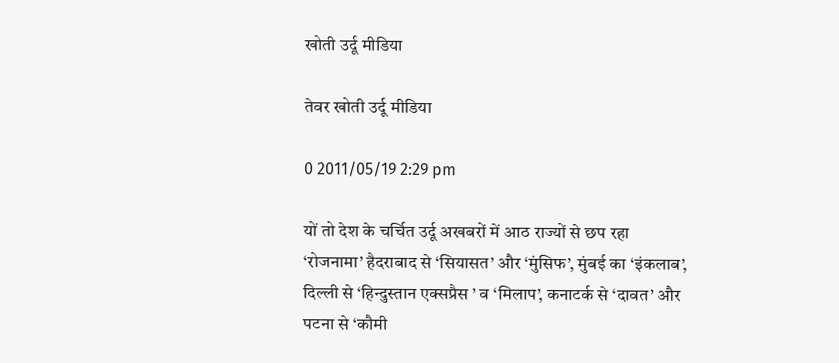खोती उर्दू मीडिया

तेवर खोती उर्दू मीडिया

0 2011/05/19 2:29 pm

यों तो देश के चर्चित उर्दू अखबरों में आठ राज्यों से छप रहा ‘रोजनामा’ हैदराबाद से ‘सियासत’ और ‘मुंसिफ’, मुंबई का ‘इंकलाब’, दिल्ली से ‘हिन्दुस्तान एक्सप्रैस ’ व ‘मिलाप’, कनाटर्क से ‘दावत’ और पटना से ‘कौमी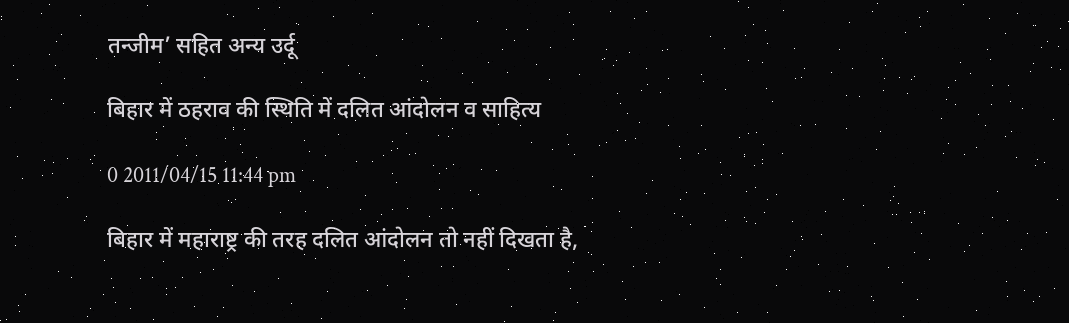तन्जीम’ सहित अन्य उर्दू

बिहार में ठहराव की स्थिति में दलित आंदोलन व साहित्य

0 2011/04/15 11:44 pm

बिहार में महाराष्ट्र की तरह दलित आंदोलन तो नहीं दिखता है,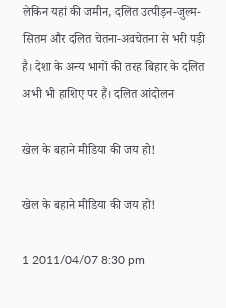लेकिन यहां की जमीन, दलित उत्पीड़न-जुल्म-सितम और दलित चेतना-अवचेतना से भरी पड़ी है। देशा के अन्य भागों की तरह बिहार के दलित अभी भी हाशिए पर हैं। दलित आंदोलन

खेल के बहाने मीडिया की जय हो!

खेल के बहाने मीडिया की जय हो!

1 2011/04/07 8:30 pm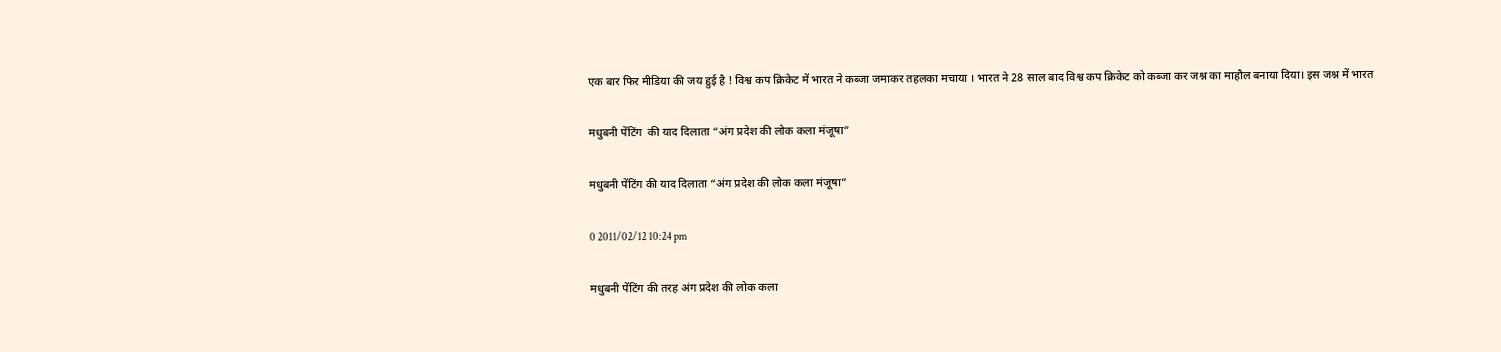एक बार फिर मीडिया की जय हुई है ! विश्व कप क्रिकेट में भारत ने कब्जा जमाकर तहलका मचाया । भारत ने 28 साल बाद विश्व कप क्रिकेट को कब्जा कर जश्न का माहौल बनाया दिया। इस जश्न में भारत

मधुबनी पेंटिंग  की याद दिलाता “अंग प्रदेश की लोक कला मंजूषा”

मधुबनी पेंटिंग की याद दिलाता “अंग प्रदेश की लोक कला मंजूषा”

0 2011/02/12 10:24 pm

मधुबनी पेंटिंग की तरह अंग प्रदेश की लोक कला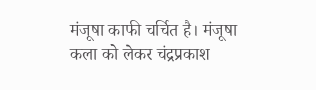मंजूषा काफी चर्चित है। मंजूषा कला को लेकर चंद्रप्रकाश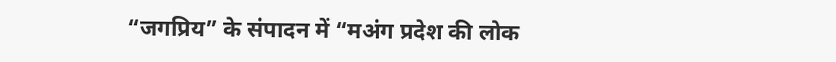“जगप्रिय” के संपादन में “मअंग प्रदेश की लोक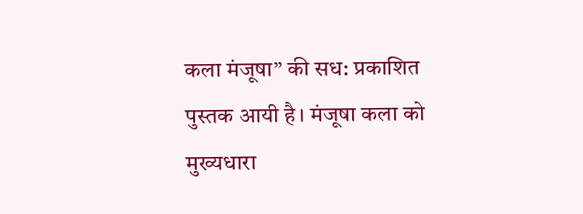कला मंजूषा” की सध: प्रकाशित पुस्तक आयी है। मंजूषा कला को मुख्यधारा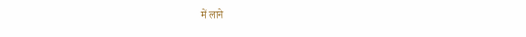में लाने